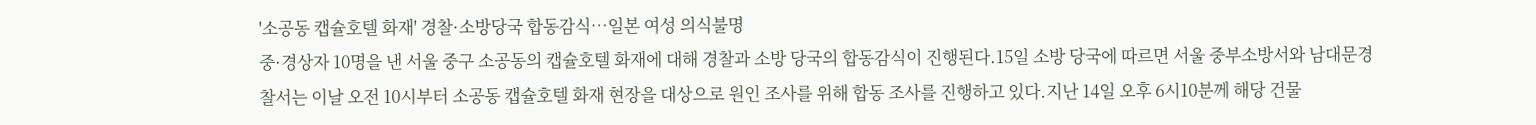'소공동 캡슐호텔 화재' 경찰·소방당국 합동감식…일본 여성 의식불명
중·경상자 10명을 낸 서울 중구 소공동의 캡슐호텔 화재에 대해 경찰과 소방 당국의 합동감식이 진행된다.15일 소방 당국에 따르면 서울 중부소방서와 남대문경찰서는 이날 오전 10시부터 소공동 캡슐호텔 화재 현장을 대상으로 원인 조사를 위해 합동 조사를 진행하고 있다.지난 14일 오후 6시10분께 해당 건물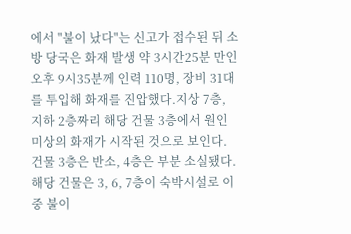에서 "불이 났다"는 신고가 접수된 뒤 소방 당국은 화재 발생 약 3시간25분 만인 오후 9시35분께 인력 110명, 장비 31대를 투입해 화재를 진압했다.지상 7층, 지하 2층짜리 해당 건물 3층에서 원인 미상의 화재가 시작된 것으로 보인다. 건물 3층은 반소, 4층은 부분 소실됐다. 해당 건물은 3, 6, 7층이 숙박시설로 이 중 불이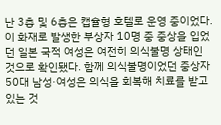난 3층 및 6층은 캡슐형 호텔로 운영 중이었다.이 화재로 발생한 부상자 10명 중 중상을 입었던 일본 국적 여성은 여전히 의식불명 상태인 것으로 확인됐다. 함께 의식불명이었던 중상자 50대 남성·여성은 의식을 회복해 치료를 받고 있는 것